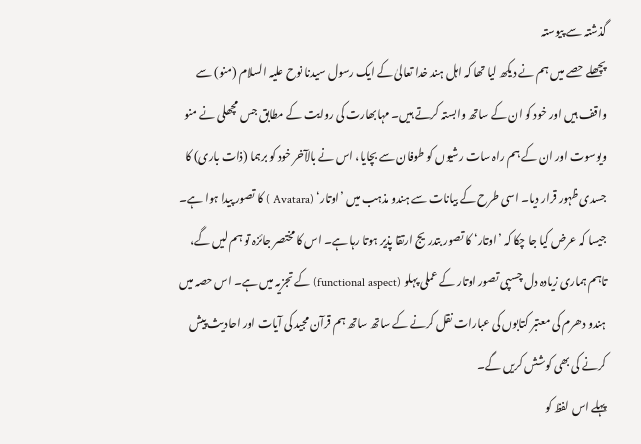گذشتہ سے پیوستہ
پچھلے حصے میں ہم نے دیکھ لیا تھا کہ اہل ہند خدا تعالیٰ کے ایک رسول سیدنا نوح علیہ السلام (منو) سے واقف ہیں اور خود کو ان کے ساتھ وابستہ کرتے ہیں۔ مہابھارت کی روایت کے مطابق جس مچھلی نے منو ویوسوت اور ان کے ہم راہ سات رشیوں کو طوفان سے بچایا، اس نے بالآخر خود کو برہما (ذات باری) کا جسدی ظہور قرار دیا۔ اسی طرح کے بیانات سے ہندو مذہب میں ’اوتار‘ (Avatara ) کا تصور پیدا ہوا ہے۔ جیسا کہ عرض کیا جا چکا کہ ’اوتار‘ کا تصور بتدریج ارتقا پذیر ہوتا رہا ہے۔ اس کا مختصر جائزہ تو ہم لیں گے، تاہم ہماری زیادہ دل چسپی تصور اوتار کے عملی پہلو (functional aspect) کے تجزیہ میں ہے۔ اس حصہ میں ہندو دھرم کی معتبر کتابوں کی عبارات نقل کرنے کے ساتھ ساتھ ہم قرآن مجید کی آیات اور احادیث پیش کرنے کی بھی کوشش کریں گے۔
پہلے اس لفظ کو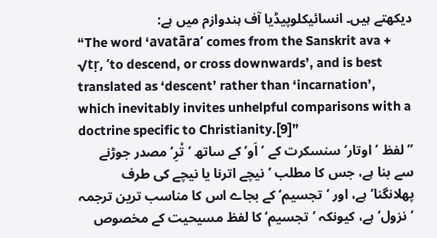دیکھتے ہیں۔ انسائیکلوپیڈیا آف ہندوازم میں ہے:
“The word ‘avatāra’ comes from the Sanskrit ava + √tṛ, ‘to descend, or cross downwards’, and is best translated as ‘descent’ rather than ‘incarnation’, which inevitably invites unhelpful comparisons with a doctrine specific to Christianity.[9]”
’’لفظ ’اوتار‘ سنسکرت کے ’اَو‘ کے ساتھ ’تْرِ‘ مصدر جوڑنے سے بنا ہے، جس کا مطلب ’نیچے اترنا یا نیچے کی طرف پھلانگنا‘ ہے، اور ’تجسیم‘ کے بجاے اس کا مناسب ترین ترجمہ ’نزول‘ ہے، کیونکہ ’تجسیم‘ کا لفظ مسیحیت کے مخصوص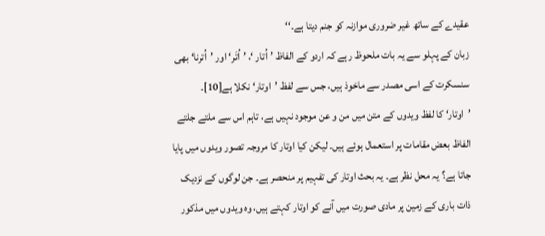عقیدے کے ساتھ غیر ضروری موازنہ کو جنم دیتا ہے۔‘‘
زبان کے پہلو سے یہ بات ملحوظ رہے کہ اردو کے الفاظ ’اُتار ‘، ’اُتَر‘ اور ’اُترنا‘ بھی سنسکرت کے اسی مصدر سے ماخوذ ہیں، جس سے لفظ ’اوتار‘ نکلا ہے[10]۔
’اوتار‘ کا لفظ ویدوں کے متن میں من و عن موجود نہیں ہے، تاہم اس سے ملتے جلتے الفاظ بعض مقامات پر استعمال ہوئے ہیں۔ لیکن کیا اوتار کا مروجہ تصور ویدوں میں پایا جاتا ہے؟ یہ محل نظر ہے۔ یہ بحث اوتار کی تفہیم پر منحصر ہے۔ جن لوگوں کے نزدیک ذات باری کے زمین پر مادی صورت میں آنے کو اوتار کہتے ہیں، وہ ویدوں میں مذکور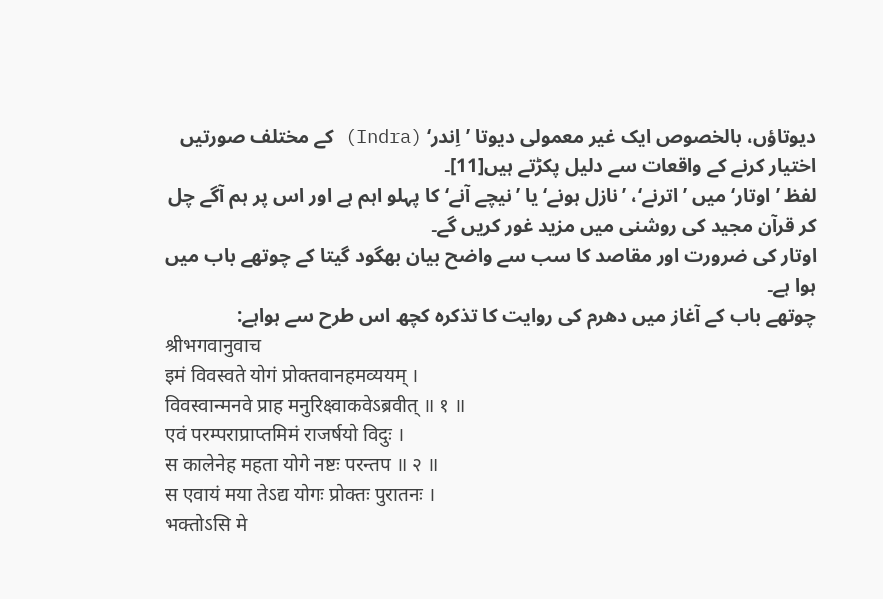دیوتاؤں، بالخصوص ایک غیر معمولی دیوتا ’اِندر‘ (Indra) کے مختلف صورتیں اختیار کرنے کے واقعات سے دلیل پکڑتے ہیں[11]۔
لفظ ’اوتار‘ میں ’اترنے‘، ’نازل ہونے‘ یا ’نیچے آنے‘ کا پہلو اہم ہے اور اس پر ہم آگے چل کر قرآن مجید کی روشنی میں مزید غور کریں گے۔
اوتار کی ضرورت اور مقاصد کا سب سے واضح بیان بھگود گیتا کے چوتھے باب میں ہوا ہے۔
چوتھے باب کے آغاز میں دھرم کی روایت کا تذکرہ کچھ اس طرح سے ہواہے:
श्रीभगवानुवाच
इमं विवस्वते योगं प्रोक्तवानहमव्ययम् ।
विवस्वान्मनवे प्राह मनुरिक्ष्वाकवेऽब्रवीत् ॥ १ ॥
एवं परम्पराप्राप्तमिमं राजर्षयो विदुः ।
स कालेनेह महता योगे नष्टः परन्तप ॥ २ ॥
स एवायं मया तेऽद्य योगः प्रोक्तः पुरातनः ।
भक्तोऽसि मे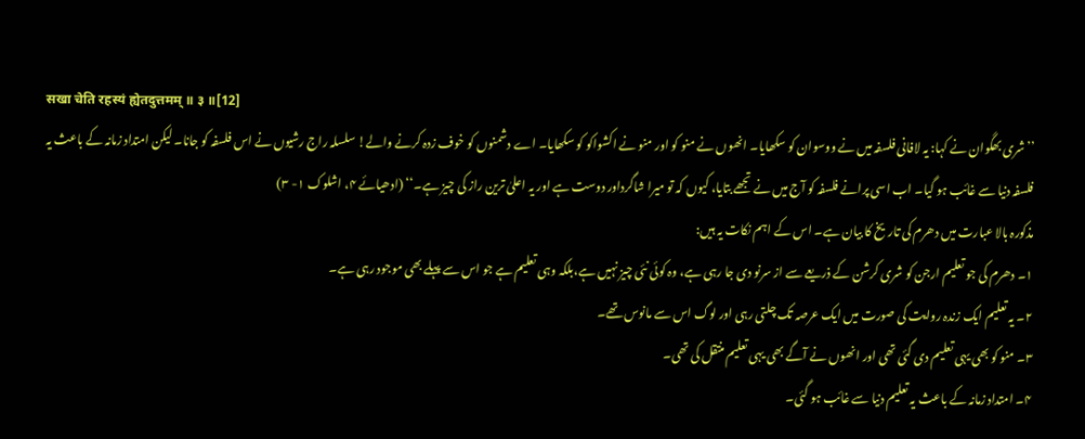सखा चेति रहस्यं ह्येतदुत्तमम् ॥ ३ ॥[12]
’’شری بھگوان نے کہا: یہ لافانی فلسفہ میں نے ووسوان کو سکھایا۔ انھوں نے منو کو اور منو نے اکشواکو کو سکھایا۔ اے دشمنوں کو خوف زدہ کرنے والے! سلسلہ راج رشیوں نے اس فلسفہ کو جانا۔ لیکن امتداد زمانہ کے باعث یہ فلسفہ دنیا سے غائب ہو گیا۔ اب اسی پرانے فلسفہ کو آج میں نے تجھے بتایا، کیوں کہ تو میرا شاگرداور دوست ہے اور یہ اعلیٰ ترین راز کی چیز ہے۔‘‘ (ادھیائے ۴، اشلوک ۱- ۳)
مذکورہ بالا عبارت میں دھرم کی تاریخ کا بیان ہے۔ اس کے اہم نکات یہ ہیں:
۱۔ دھرم کی جو تعلیم ارجن کو شری کرشن کے ذریعے سے از سرنو دی جا رہی ہے، وہ کوئی نئی چیز نہیں ہے،بلکہ وہی تعلیم ہے جو اس سے پہلے بھی موجود رہی ہے۔
۲۔ یہ تعلیم ایک زندہ روایت کی صورت میں ایک عرصہ تک چلتی رہی اور لوگ اس سے مانوس تھے۔
۳۔ منو کو بھی یہی تعلیم دی گئی تھی اور انھوں نے آگے بھی یہی تعلیم منتقل کی تھی۔
۴۔ امتداد زمانہ کے باعث یہ تعلیم دنیا سے غائب ہو گئی۔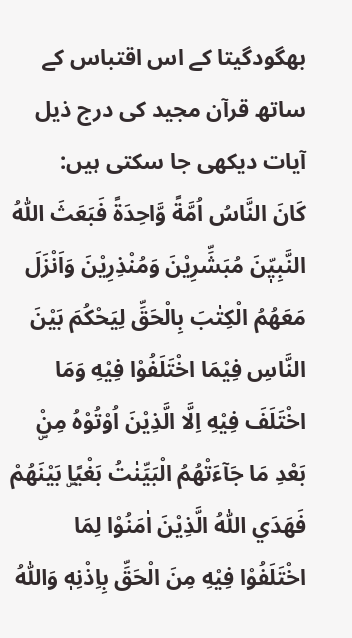بھگودگیتا کے اس اقتباس کے ساتھ قرآن مجید کی درج ذیل آیات دیکھی جا سکتی ہیں:
كَانَ النَّاسُ اُمَّةً وَّاحِدَةً فَبَعَثَ اللّٰهُ النَّبِيّٖنَ مُبَشِّرِيْنَ وَمُنْذِرِيْنَ وَاَنْزَلَ مَعَهُمُ الْكِتٰبَ بِالْحَقِّ لِيَحْكُمَ بَيْنَ النَّاسِ فِيْمَا اخْتَلَفُوْا فِيْهِ وَمَا اخْتَلَفَ فِيْهِ اِلَّا الَّذِيْنَ اُوْتُوْهُ مِنْۣ بَعْدِ مَا جَآءَتْهُمُ الْبَيِّنٰتُ بَغْيًاۣ بَيْنَهُمْ فَهَدَي اللّٰهُ الَّذِيْنَ اٰمَنُوْا لِمَا اخْتَلَفُوْا فِيْهِ مِنَ الْحَقِّ بِاِذْنِهٖ وَاللّٰهُ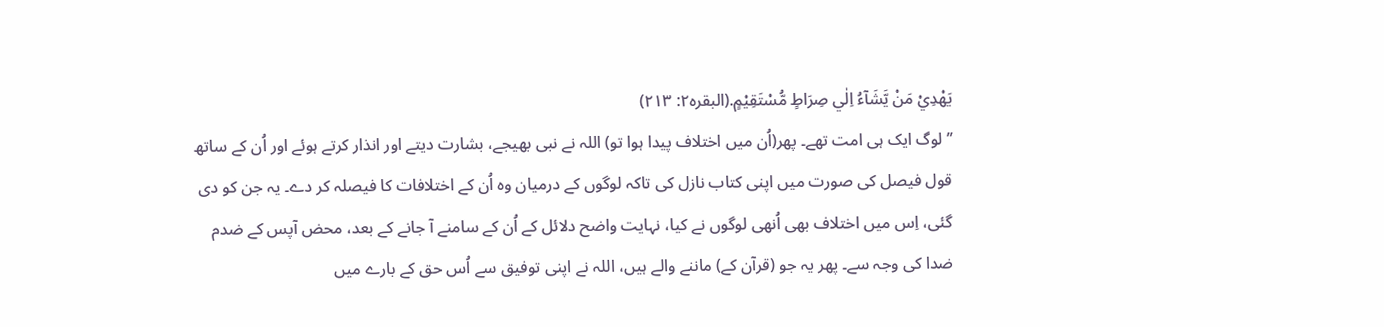يَهْدِيْ مَنْ يَّشَآءُ اِلٰي صِرَاطٍ مُّسْتَقِيْمٍ.(البقرہ۲: ۲۱۳)
’’لوگ ایک ہی امت تھے۔ پھر(اُن میں اختلاف پیدا ہوا تو) اللہ نے نبی بھیجے، بشارت دیتے اور انذار کرتے ہوئے اور اُن کے ساتھ قول فیصل کی صورت میں اپنی کتاب نازل کی تاکہ لوگوں کے درمیان وہ اُن کے اختلافات کا فیصلہ کر دے۔ یہ جن کو دی گئی، اِس میں اختلاف بھی اُنھی لوگوں نے کیا، نہایت واضح دلائل کے اُن کے سامنے آ جانے کے بعد، محض آپس کے ضدم ضدا کی وجہ سے۔ پھر یہ جو (قرآن کے) ماننے والے ہیں، اللہ نے اپنی توفیق سے اُس حق کے بارے میں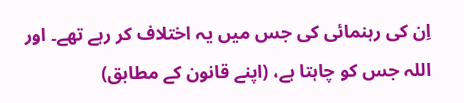اِن کی رہنمائی کی جس میں یہ اختلاف کر رہے تھے۔ اور اللہ جس کو چاہتا ہے، (اپنے قانون کے مطابق)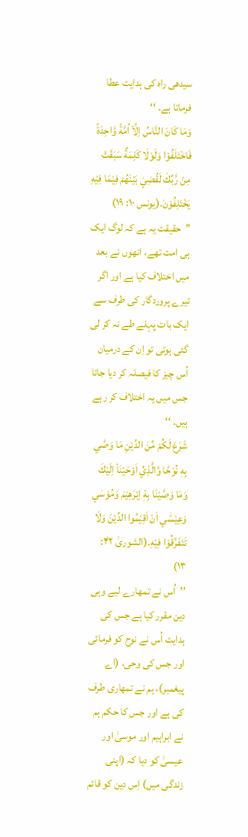سیدھی راہ کی ہدایت عطا فرماتا ہے۔ ‘‘
وَمَا كَانَ النَّاسُ اِلَّا٘ اُمَّةً وَّاحِدَةً فَاخْتَلَفُوْا وَلَوْلَا كَلِمَةٌ سَبَقَتْ مِنْ رَّبِّكَ لَقُضِيَ بَيْنَهُمْ فِيْمَا فِيْهِ يَخْتَلِفُوْنَ.(یونس ۱۰: ۱۹)
’’حقیقت یہ ہے کہ لوگ ایک ہی امت تھے، انھوں نے بعد میں اختلاف کیا ہے اور اگر تیرے پروردگار کی طرف سے ایک بات پہلے طے نہ کر لی گئی ہوتی تو اِن کے درمیان اُس چیز کا فیصلہ کر دیا جاتا جس میں یہ اختلاف کر رہے ہیں۔ ‘‘
شَرَعَ لَكُمْ مِّنَ الدِّيْنِ مَا وَصّٰي بِهٖ نُوْحًا وَّالَّذِيْ٘ اَوْحَيْنَا٘ اِلَيْكَ وَمَا وَصَّيْنَا بِهٖ٘ اِبْرٰهِيْمَ وَمُوْسٰي وَعِيْسٰ٘ي اَنْ اَقِيْمُوا الدِّيْنَ وَلَا تَتَفَرَّقُوْا فِيْهِ.(الشوریٰ ۴۲: ۱۳)
’’اُس نے تمھارے لیے وہی دین مقرر کیا ہے جس کی ہدایت اُس نے نوح کو فرمائی اور جس کی وحی، (اے پیغمبر)، ہم نے تمھاری طرف کی ہے اور جس کا حکم ہم نے ابراہیم اور موسیٰ اور عیسیٰ کو دیا کہ (اپنی زندگی میں) اِس دین کو قائم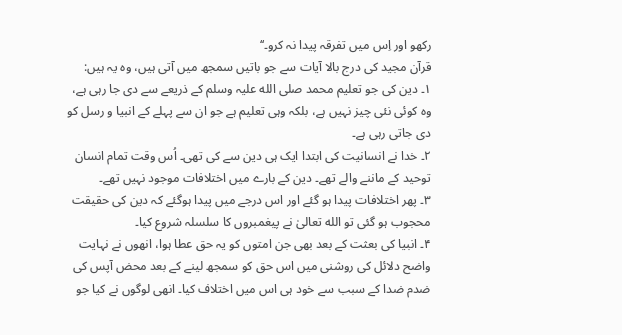رکھو اور اِس میں تفرقہ پیدا نہ کرو۔‘‘
قرآن مجید کی درج بالا آیات سے جو باتیں سمجھ میں آتی ہیں، وہ یہ ہیں:
۱۔ دین کی جو تعلیم محمد صلی الله علیہ وسلم کے ذریعے سے دی جا رہی ہے، وہ کوئی نئی چیز نہیں ہے، بلکہ وہی تعلیم ہے جو ان سے پہلے کے انبیا و رسل کو دی جاتی رہی ہے۔
۲۔ خدا نے انسانیت کی ابتدا ایک ہی دین سے کی تھی۔ اُس وقت تمام انسان توحید کے ماننے والے تھے۔ دین کے بارے میں اختلافات موجود نہیں تھے۔
۳۔ پھر اختلافات پیدا ہو گئے اور اس درجے میں پیدا ہوگئے کہ دین کی حقیقت محجوب ہو گئی تو الله تعالیٰ نے پیغمبروں کا سلسلہ شروع کیا۔
۴۔ انبیا کی بعثت کے بعد بھی جن امتوں کو یہ حق عطا ہوا، انھوں نے نہایت واضح دلائل کی روشنی میں اس حق کو سمجھ لینے کے بعد محض آپس کی ضدم ضدا کے سبب سے خود ہی اس میں اختلاف کیا۔ انھی لوگوں نے کیا جو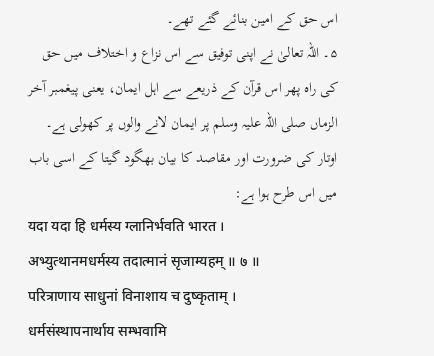اس حق کے امین بنائے گئے تھے۔
۵۔ اللہ تعالیٰ نے اپنی توفیق سے اس نزاع و اختلاف میں حق کی راہ پھر اس قرآن کے ذریعے سے اہل ایمان، یعنی پیغمبر آخر الزماں صلی اللہ علیہ وسلم پر ایمان لانے والوں پر کھولی ہے۔
اوتار کی ضرورت اور مقاصد کا بیان بھگود گیتا کے اسی باب میں اس طرح ہوا ہے:
यदा यदा हि धर्मस्य ग्लानिर्भवति भारत ।
अभ्युत्थानमधर्मस्य तदात्मानं सृजाम्यहम् ॥ ७ ॥
परित्राणाय साधुनां विनाशाय च दुष्कृताम् ।
धर्मसंस्थापनार्थाय सम्भवामि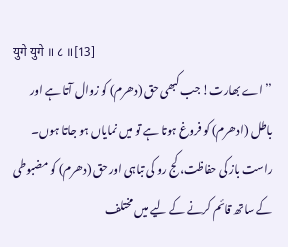युगे युगे ॥ ८ ॥[13]
’’اے بھارت! جب کبھی حق (دھرم) کو زوال آتا ہے اور باطل (ادھرم) کو فروغ ہوتا ہے تو میں نمایاں ہو جاتا ہوں۔ راست باز کی حفاظت، کج رو کی تباہی اور حق (دھرم) کو مضبوطی کے ساتھ قائم کرنے کے لیے میں مختلف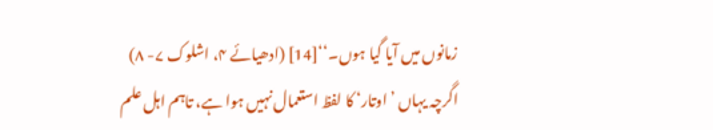زمانوں میں آیا گیا ہوں۔‘‘[14] (ادھیائے ۴، اشلوک ۷- ۸)
اگرچہ یہاں ’اوتار‘ کا لفظ استعمال نہیں ہوا ہے، تاہم اہل علم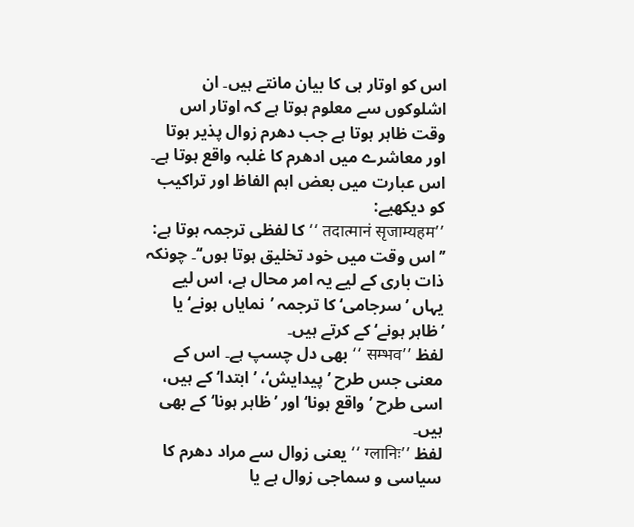اس کو اوتار ہی کا بیان مانتے ہیں۔ ان اشلوکوں سے معلوم ہوتا ہے کہ اوتار اس وقت ظاہر ہوتا ہے جب دھرم زوال پذیر ہوتا اور معاشرے میں ادھرم کا غلبہ واقع ہوتا ہے۔
اس عبارت میں بعض اہم الفاظ اور تراکیب کو دیکھیے:
’’तदात्मानं सृजाम्यहम ‘‘ کا لفظی ترجمہ ہوتا ہے: ’’اس وقت میں خود تخلیق ہوتا ہوں‘‘۔ چونکہ ذات باری کے لیے یہ امر محال ہے، اس لیے یہاں ’سرجامی‘ کا ترجمہ ’نمایاں ہونے‘ یا ’ظاہر ہونے‘ کے کرتے ہیں۔
لفظ ’’सम्भव ‘‘ بھی دل چسپ ہے۔ اس کے معنی جس طرح ’پیدایش‘، ’ابتدا‘ کے ہیں، اسی طرح ’واقع ہونا‘ اور ’ظاہر ہونا‘ کے بھی ہیں۔
لفظ ’’ग्लानिः ‘‘ یعنی زوال سے مراد دھرم کا سیاسی و سماجی زوال ہے یا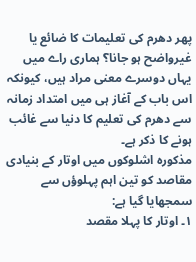پھر دھرم کی تعلیمات کا ضائع یا غیرواضح ہو جانا؟ ہماری راے میں یہاں دوسرے معنی مراد ہیں، کیونکہ اس باب کے آغاز ہی میں امتداد زمانہ سے دھرم کی تعلیم کا دنیا سے غائب ہونے کا ذکر ہے۔
مذکورہ اشلوکوں میں اوتار کے بنیادی مقاصد کو تین اہم پہلوؤں سے سمجھایا گیا ہے:
۱۔ اوتار کا پہلا مقصد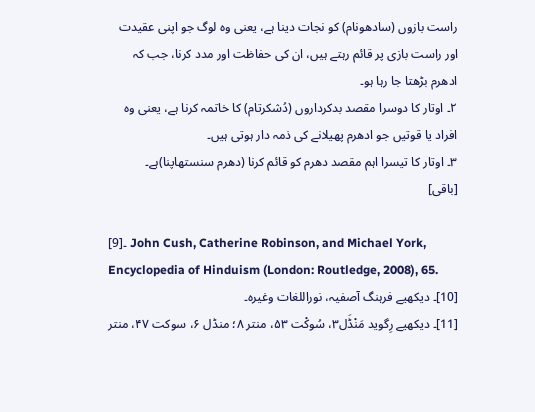راست بازوں (سادھونام) کو نجات دینا ہے، یعنی وہ لوگ جو اپنی عقیدت اور راست بازی پر قائم رہتے ہیں، ان کی حفاظت اور مدد کرنا، جب کہ ادھرم بڑھتا جا رہا ہو۔
۲۔ اوتار کا دوسرا مقصد بدکرداروں (دُشکرتام) کا خاتمہ کرنا ہے، یعنی وہ افراد یا قوتیں جو ادھرم پھیلانے کی ذمہ دار ہوتی ہیں۔
۳۔ اوتار کا تیسرا اہم مقصد دھرم کو قائم کرنا (دھرم سنستھاپنا)ہے۔
[باقی]

[9]۔ John Cush, Catherine Robinson, and Michael York, Encyclopedia of Hinduism (London: Routledge, 2008), 65.
[10]۔ دیکھیے فرہنگ آصفیہ، نوراللغات وغیرہ۔
[11]۔ دیکھیے رِگوید مَنْڈَل۳، سُوکْت ۵۳، منتر ۸؛ منڈل ۶، سوکت ۴۷، منتر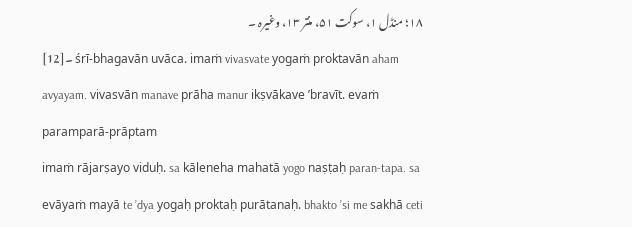۱۸؛ منڈل ۱، سوکت ۵۱، منتر ۱۳، وغیرہ ۔
[12]۔ śrī-bhagavān uvāca. imaṁ vivasvate yogaṁ proktavān aham avyayam. vivasvān manave prāha manur ikṣvākave ’bravīt. evaṁ paramparā-prāptam
imaṁ rājarṣayo viduḥ. sa kāleneha mahatā yogo naṣṭaḥ paran-tapa. sa evāyaṁ mayā te ’dya yogaḥ proktaḥ purātanaḥ. bhakto ’si me sakhā ceti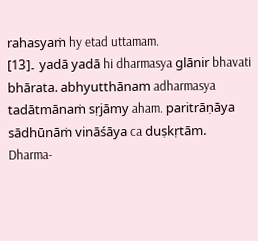rahasyaṁ hy etad uttamam.
[13]۔ yadā yadā hi dharmasya glānir bhavati bhārata. abhyutthānam adharmasya tadātmānaṁ sṛjāmy aham. paritrāṇāya sādhūnāṁ vināśāya ca duṣkṛtām.
Dharma-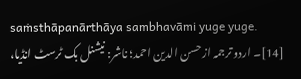saṁsthāpanārthāya sambhavāmi yuge yuge.
[14]۔ اردو ترجمہ از حسن الدین احمد؛ ناشر: نیشنل بک ٹرسٹ انڈیا،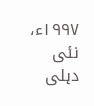۱۹۹۷ء، نئی دہلی